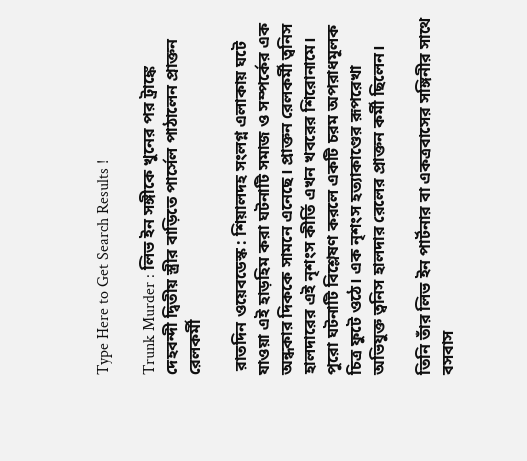Type Here to Get Search Results !

Trunk Murder : লিভ ইন সঙ্গীকে খুনের পর ট্রাঙ্কে দেহবন্দী দ্বিতীয় স্ত্রীর বাড়িতে পার্সেল পাঠালেন প্রাক্তন রেলকর্মী

 রাতদিন ওয়েবডেস্ক : শিয়ালদহ সংলগ্ন এলাকায় ঘটে যাওয়া এই হাড়হিম করা ঘটনাটি সমাজ ও সম্পর্কের এক অন্ধকার দিককে সামনে এনেছে। প্রাক্তন রেলকর্মী ত্বনিস হালদারের এই নৃশংস কীর্তি এখন খবরের শিরোনামে। পুরো ঘটনাটি বিশ্লেষণ করলে একটি চরম অপরাধমূলক চিত্র ফুটে ওঠে। এক নৃশংস হত্যাকাণ্ডের রূপরেখা অভিযুক্ত ত্বনিস হালদার রেলের প্রাক্তন কর্মী ছিলেন।

তিনি তাঁর লিভ ইন পার্টনার বা একত্রবাসের সঙ্গিনীর সাথে বসবাস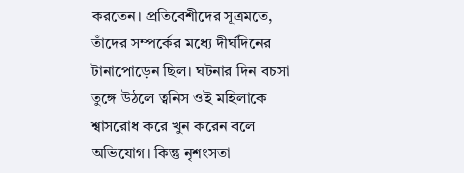করতেন। প্রতিবেশীদের সূত্রমতে, তাঁদের সম্পর্কের মধ্যে দীর্ঘদিনের টানাপোড়েন ছিল। ঘটনার দিন বচসা তুঙ্গে উঠলে ত্বনিস ওই মহিলাকে শ্বাসরোধ করে খুন করেন বলে অভিযোগ। কিন্তু নৃশংসতা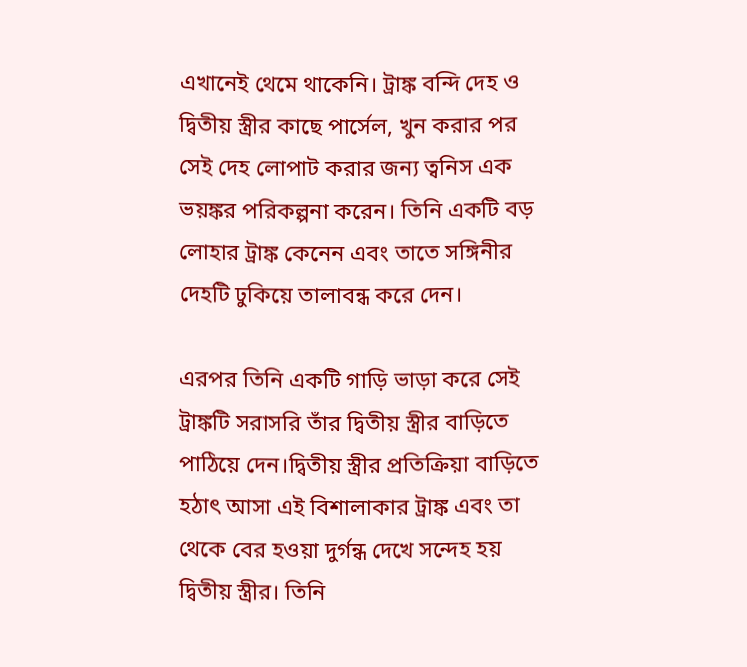এখানেই থেমে থাকেনি। ট্রাঙ্ক বন্দি দেহ ও দ্বিতীয় স্ত্রীর কাছে পার্সেল, খুন করার পর সেই দেহ লোপাট করার জন্য ত্বনিস এক ভয়ঙ্কর পরিকল্পনা করেন। তিনি একটি বড় লোহার ট্রাঙ্ক কেনেন এবং তাতে সঙ্গিনীর দেহটি ঢুকিয়ে তালাবন্ধ করে দেন।

এরপর তিনি একটি গাড়ি ভাড়া করে সেই ট্রাঙ্কটি সরাসরি তাঁর দ্বিতীয় স্ত্রীর বাড়িতে পাঠিয়ে দেন।দ্বিতীয় স্ত্রীর প্রতিক্রিয়া বাড়িতে হঠাৎ আসা এই বিশালাকার ট্রাঙ্ক এবং তা থেকে বের হওয়া দুর্গন্ধ দেখে সন্দেহ হয় দ্বিতীয় স্ত্রীর। তিনি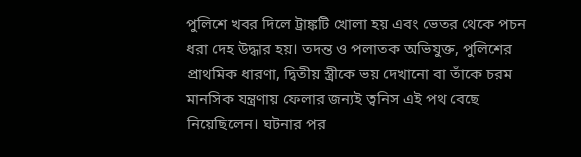পুলিশে খবর দিলে ট্রাঙ্কটি খোলা হয় এবং ভেতর থেকে পচন ধরা দেহ উদ্ধার হয়। তদন্ত ও পলাতক অভিযুক্ত, পুলিশের প্রাথমিক ধারণা, দ্বিতীয় স্ত্রীকে ভয় দেখানো বা তাঁকে চরম মানসিক যন্ত্রণায় ফেলার জন্যই ত্বনিস এই পথ বেছে নিয়েছিলেন। ঘটনার পর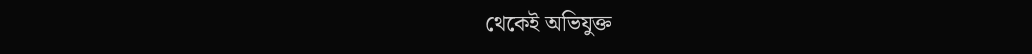থেকেই অভিযুক্ত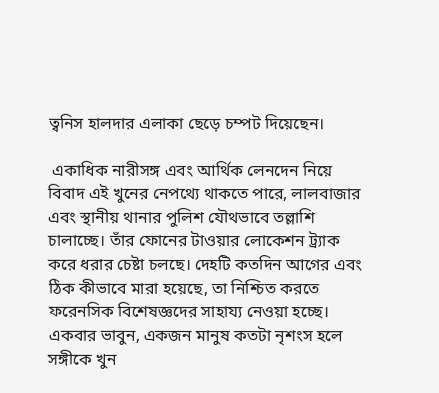ত্বনিস হালদার এলাকা ছেড়ে চম্পট দিয়েছেন।

 একাধিক নারীসঙ্গ এবং আর্থিক লেনদেন নিয়ে বিবাদ এই খুনের নেপথ্যে থাকতে পারে, লালবাজার এবং স্থানীয় থানার পুলিশ যৌথভাবে তল্লাশি চালাচ্ছে। তাঁর ফোনের টাওয়ার লোকেশন ট্র্যাক করে ধরার চেষ্টা চলছে। দেহটি কতদিন আগের এবং ঠিক কীভাবে মারা হয়েছে, তা নিশ্চিত করতে ফরেনসিক বিশেষজ্ঞদের সাহায্য নেওয়া হচ্ছে। একবার ভাবুন, একজন মানুষ কতটা নৃশংস হলে সঙ্গীকে খুন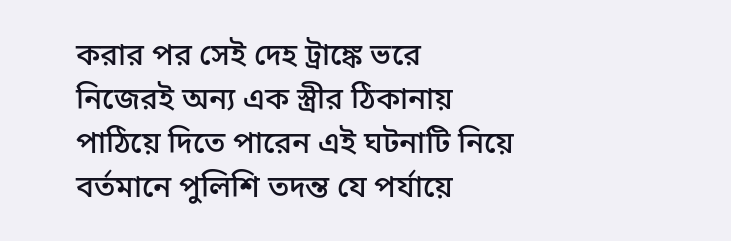করার পর সেই দেহ ট্রাঙ্কে ভরে নিজেরই অন্য এক স্ত্রীর ঠিকানায় পাঠিয়ে দিতে পারেন এই ঘটনাটি নিয়ে বর্তমানে পুলিশি তদন্ত যে পর্যায়ে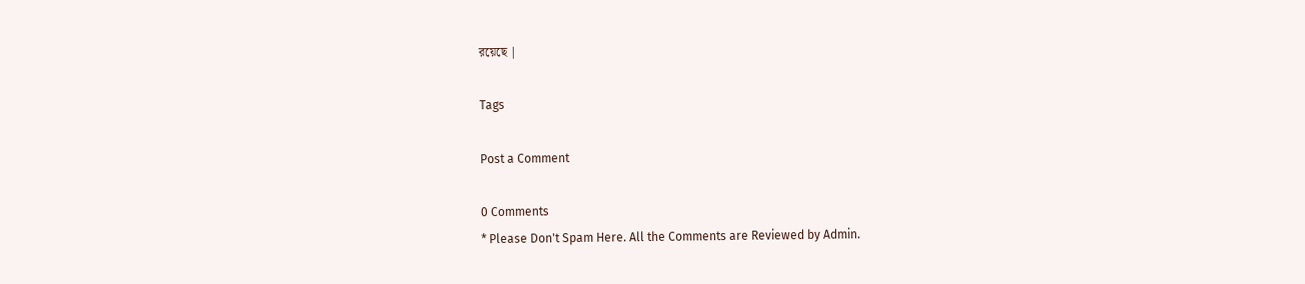রয়েছে |

Tags

Post a Comment

0 Comments
* Please Don't Spam Here. All the Comments are Reviewed by Admin.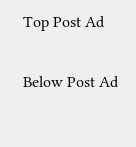Top Post Ad

Below Post Ad